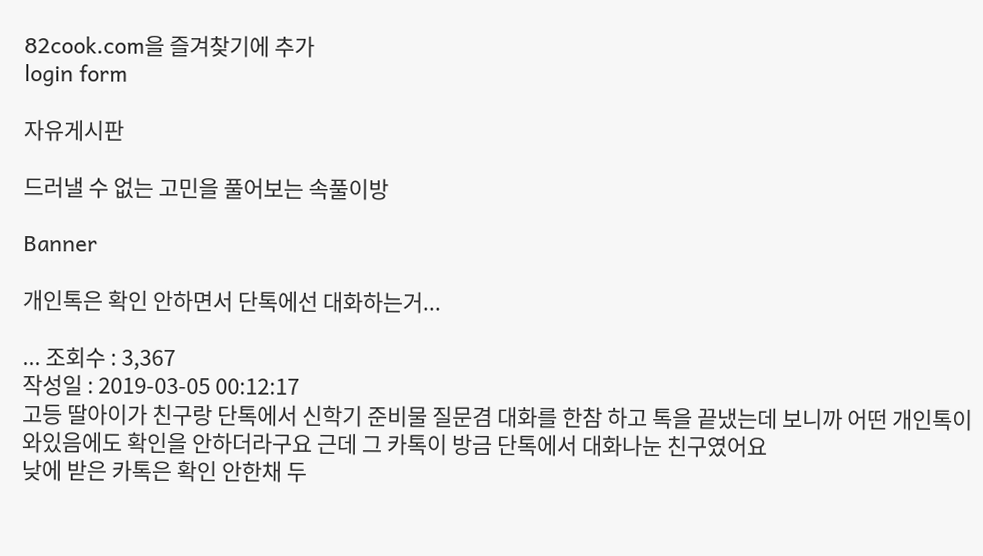82cook.com을 즐겨찾기에 추가
login form

자유게시판

드러낼 수 없는 고민을 풀어보는 속풀이방

Banner

개인톡은 확인 안하면서 단톡에선 대화하는거...

... 조회수 : 3,367
작성일 : 2019-03-05 00:12:17
고등 딸아이가 친구랑 단톡에서 신학기 준비물 질문겸 대화를 한참 하고 톡을 끝냈는데 보니까 어떤 개인톡이 와있음에도 확인을 안하더라구요 근데 그 카톡이 방금 단톡에서 대화나눈 친구였어요
낮에 받은 카톡은 확인 안한채 두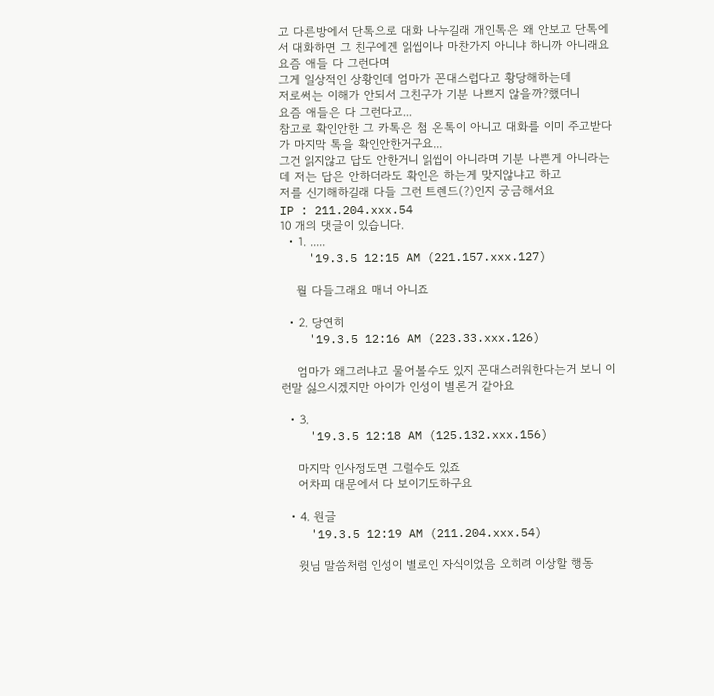고 다른방에서 단톡으로 대화 나누길래 개인톡은 왜 안보고 단톡에서 대화하면 그 친구에겐 읽씹이나 마찬가지 아니냐 하니까 아니래요 요즘 애들 다 그런다며
그게 일상적인 상황인데 엄마가 꼰대스럽다고 황당해하는데
저로써는 이해가 안되서 그친구가 기분 나쁘지 않을까?했더니
요즘 애들은 다 그런다고...
참고로 확인안한 그 카톡은 첨 온톡이 아니고 대화를 이미 주고받다가 마지막 톡을 확인안한거구요...
그건 읽지않고 답도 안한거니 읽씹이 아니라며 기분 나쁜게 아니라는데 저는 답은 안하더라도 확인은 하는게 맞지않냐고 하고
저를 신기해하길래 다들 그런 트렌드(?)인지 궁금해서요
IP : 211.204.xxx.54
10 개의 댓글이 있습니다.
  • 1. .....
    '19.3.5 12:15 AM (221.157.xxx.127)

    뭘 다들그래요 매너 아니죠

  • 2. 당연히
    '19.3.5 12:16 AM (223.33.xxx.126)

    엄마가 왜그러냐고 물어볼수도 있지 꼰대스러워한다는거 보니 이런말 싫으시겠지만 아이가 인성이 별론거 같아요

  • 3.
    '19.3.5 12:18 AM (125.132.xxx.156)

    마지막 인사정도면 그럴수도 있죠
    어차피 대문에서 다 보이기도하구요

  • 4. 원글
    '19.3.5 12:19 AM (211.204.xxx.54)

    윗님 말씀처럼 인성이 별로인 자식이었음 오히려 이상할 행동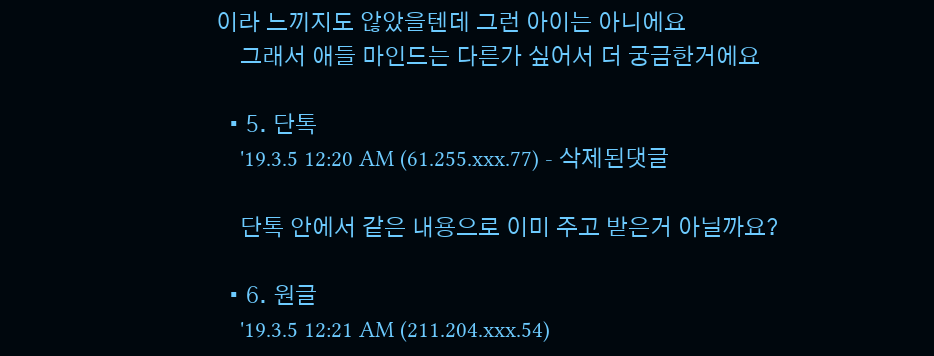이라 느끼지도 않았을텐데 그런 아이는 아니에요
    그래서 애들 마인드는 다른가 싶어서 더 궁금한거에요

  • 5. 단톡
    '19.3.5 12:20 AM (61.255.xxx.77) - 삭제된댓글

    단톡 안에서 같은 내용으로 이미 주고 받은거 아닐까요?

  • 6. 원글
    '19.3.5 12:21 AM (211.204.xxx.54)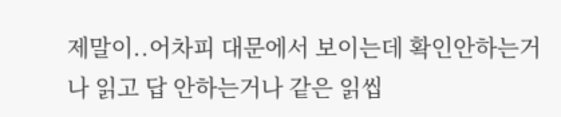제말이..어차피 대문에서 보이는데 확인안하는거나 읽고 답 안하는거나 같은 읽씹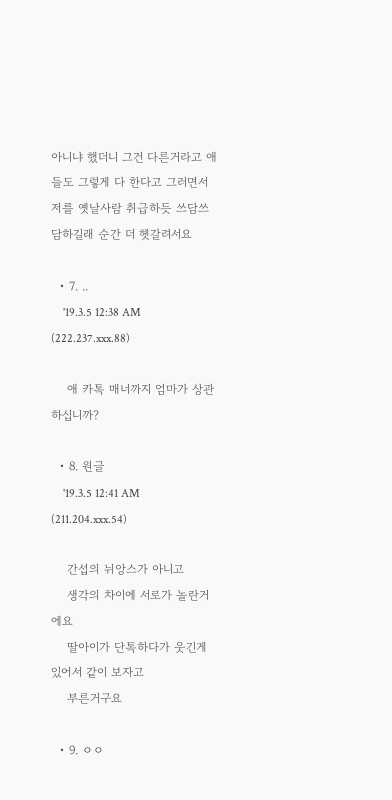아니냐 했더니 그건 다른거라고 애들도 그렇게 다 한다고 그러면서 저를 옛날사람 취급하듯 쓰담쓰담하길래 순간 더 헷갈려서요

  • 7. ..
    '19.3.5 12:38 AM (222.237.xxx.88)

    애 카톡 매너까지 엄마가 상관하십니까?

  • 8. 원글
    '19.3.5 12:41 AM (211.204.xxx.54)

    간섭의 뉘앙스가 아니고
    생각의 차이에 서로가 놀란거에요
    딸아이가 단톡하다가 웃긴게 있어서 같이 보자고
    부른거구요

  • 9. ㅇㅇ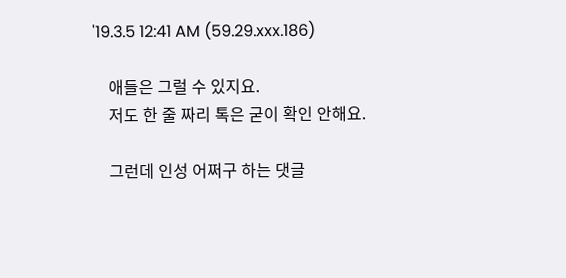'19.3.5 12:41 AM (59.29.xxx.186)

    애들은 그럴 수 있지요.
    저도 한 줄 짜리 톡은 굳이 확인 안해요.

    그런데 인성 어쩌구 하는 댓글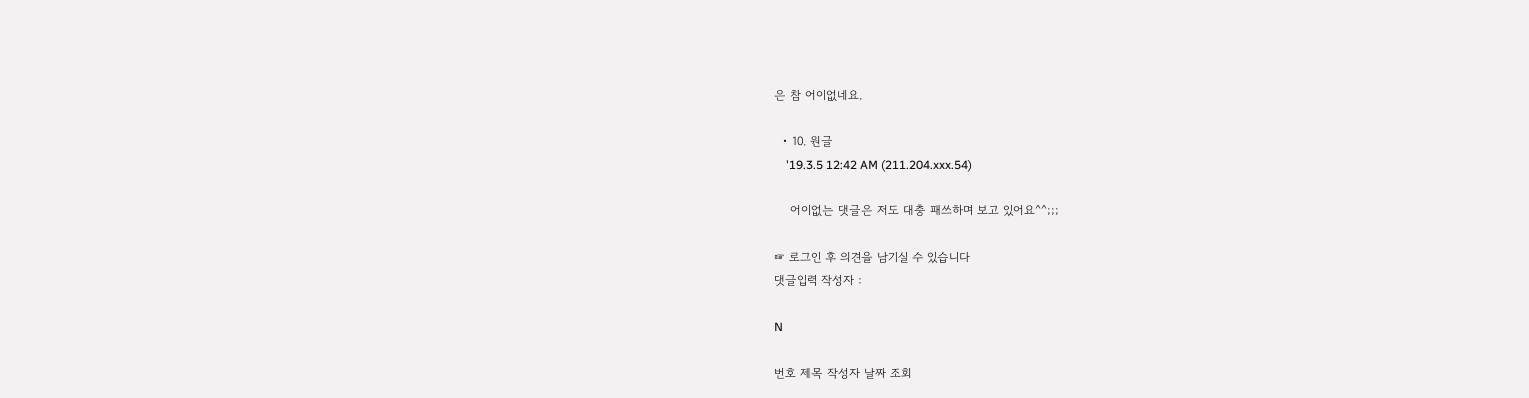은 참 어이없네요.

  • 10. 원글
    '19.3.5 12:42 AM (211.204.xxx.54)

    어이없는 댓글은 저도 대충 패쓰하며 보고 있어요^^;;;

☞ 로그인 후 의견을 남기실 수 있습니다
댓글입력 작성자 :

N

번호 제목 작성자 날짜 조회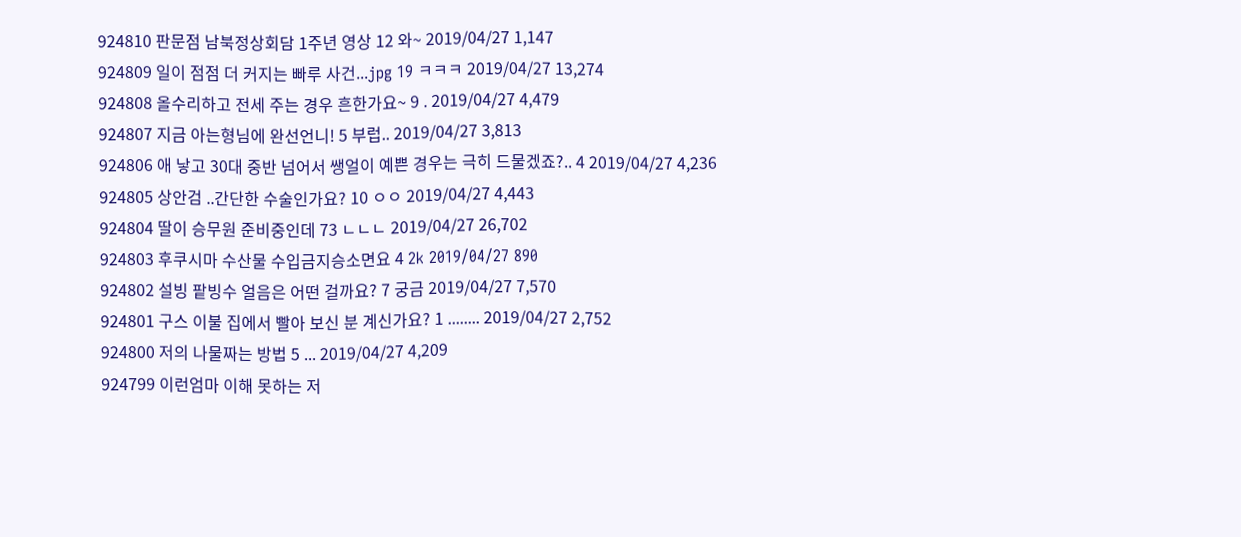924810 판문점 남북정상회담 1주년 영상 12 와~ 2019/04/27 1,147
924809 일이 점점 더 커지는 빠루 사건...jpg 19 ㅋㅋㅋ 2019/04/27 13,274
924808 올수리하고 전세 주는 경우 흔한가요~ 9 . 2019/04/27 4,479
924807 지금 아는형님에 완선언니! 5 부럽.. 2019/04/27 3,813
924806 애 낳고 30대 중반 넘어서 쌩얼이 예쁜 경우는 극히 드물겠죠?.. 4 2019/04/27 4,236
924805 상안검 ..간단한 수술인가요? 10 ㅇㅇ 2019/04/27 4,443
924804 딸이 승무원 준비중인데 73 ㄴㄴㄴ 2019/04/27 26,702
924803 후쿠시마 수산물 수입금지승소면요 4 2k 2019/04/27 890
924802 설빙 팥빙수 얼음은 어떤 걸까요? 7 궁금 2019/04/27 7,570
924801 구스 이불 집에서 빨아 보신 분 계신가요? 1 ........ 2019/04/27 2,752
924800 저의 나물짜는 방법 5 ... 2019/04/27 4,209
924799 이런엄마 이해 못하는 저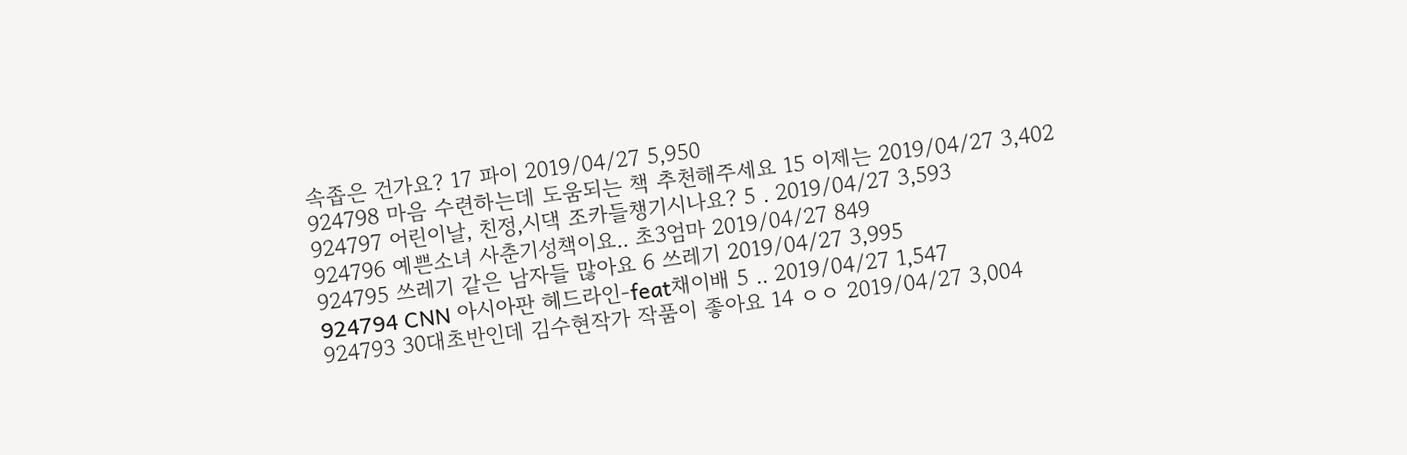속좁은 건가요? 17 파이 2019/04/27 5,950
924798 마음 수련하는데 도움되는 책 추천해주세요 15 이제는 2019/04/27 3,402
924797 어린이날, 친정,시댁 조카들챙기시나요? 5 . 2019/04/27 3,593
924796 예쁜소녀 사춘기성책이요.. 초3엄마 2019/04/27 849
924795 쓰레기 같은 남자들 많아요 6 쓰레기 2019/04/27 3,995
924794 CNN 아시아판 헤드라인-feat채이배 5 .. 2019/04/27 1,547
924793 30대초반인데 김수현작가 작품이 좋아요 14 ㅇㅇ 2019/04/27 3,004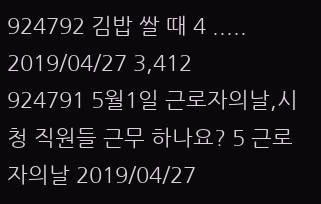924792 김밥 쌀 때 4 ..... 2019/04/27 3,412
924791 5월1일 근로자의날,시청 직원들 근무 하나요? 5 근로자의날 2019/04/27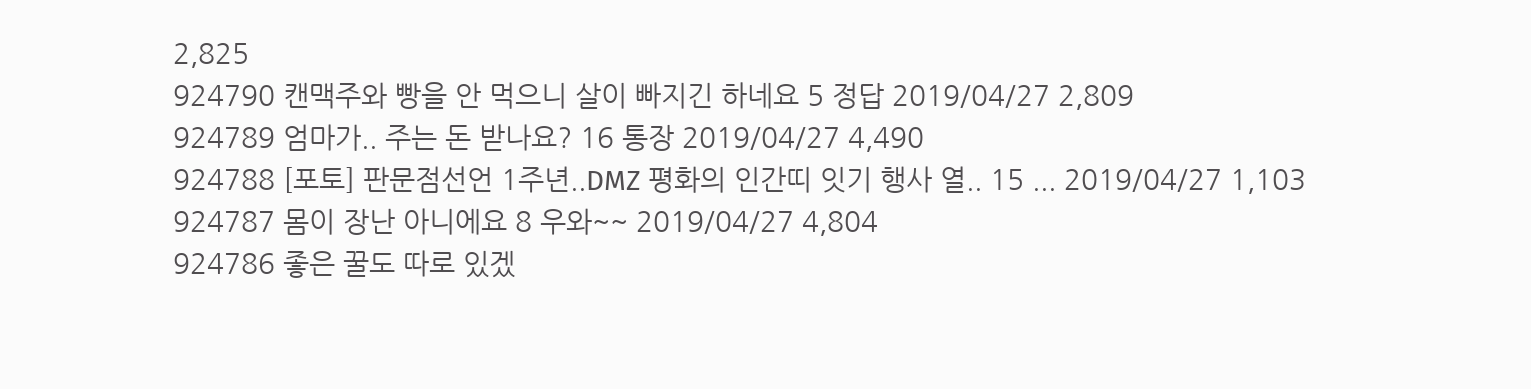2,825
924790 캔맥주와 빵을 안 먹으니 살이 빠지긴 하네요 5 정답 2019/04/27 2,809
924789 엄마가.. 주는 돈 받나요? 16 통장 2019/04/27 4,490
924788 [포토] 판문점선언 1주년..DMZ 평화의 인간띠 잇기 행사 열.. 15 ... 2019/04/27 1,103
924787 몸이 장난 아니에요 8 우와~~ 2019/04/27 4,804
924786 좋은 꿀도 따로 있겠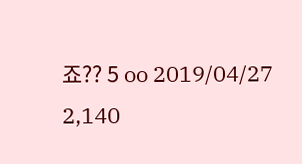죠?? 5 oo 2019/04/27 2,140